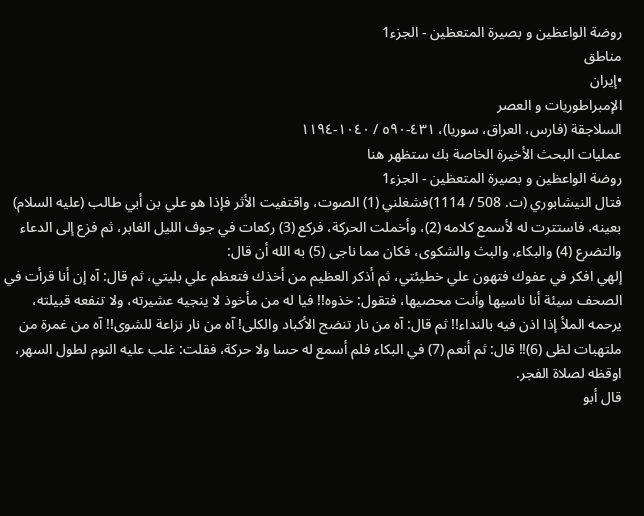روضة الواعظين و بصيرة المتعظين - الجزء1
مناطق
•إيران
الإمبراطوريات و العصر
السلاجقة (فارس، العراق، سوريا)، ٤٣١-٥٩٠ / ١٠٤٠-١١٩٤
عمليات البحث الأخيرة الخاصة بك ستظهر هنا
روضة الواعظين و بصيرة المتعظين - الجزء1
فتال النيشابوري (ت. 508 / 1114)فشغلني (1) الصوت، واقتفيت الأثر فإذا هو علي بن أبي طالب (عليه السلام) بعينه، فاستترت له لأسمع كلامه (2)، وأخملت الحركة، فركع (3) ركعات في جوف الليل الغابر، ثم فزع إلى الدعاء والتضرع (4) والبكاء، والبث والشكوى، فكان مما ناجى (5) به الله أن قال:
إلهي افكر في عفوك فتهون علي خطيئتي، ثم أذكر العظيم من أخذك فتعظم علي بليتي، ثم قال: آه إن أنا قرأت في الصحف سيئة أنا ناسيها وأنت محصيها، فتقول: خذوه!! فيا له من مأخوذ لا ينجيه عشيرته، ولا تنفعه قبيلته، يرحمه الملأ إذا اذن فيه بالنداء!! ثم قال: آه من نار تنضج الأكباد والكلى! آه من نار نزاعة للشوى!! آه من غمرة من ملتهبات لظى (6)!! قال: ثم أنعم (7) في البكاء فلم أسمع له حسا ولا حركة، فقلت: غلب عليه النوم لطول السهر، اوقظه لصلاة الفجر.
قال أبو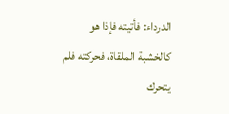الدرداء: فأتيته فإذا هو كالخشبة الملقاة، فحركته فلم يتحرك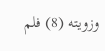وزويته (8) فلم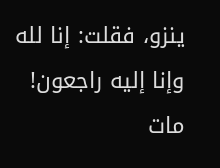ينزو، فقلت: إنا لله وإنا إليه راجعون! مات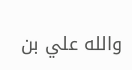والله علي بن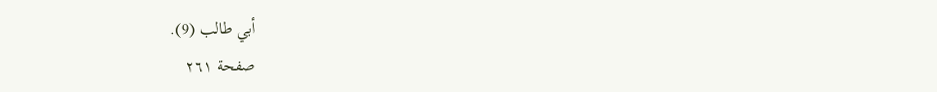أبي طالب (9).
صفحة ٢٦١